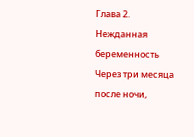Глава 2. Нежданная беременность
Через три месяца после ночи,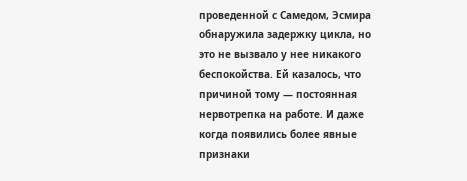проведенной с Самедом, Эсмира обнаружила задержку цикла, но это не вызвало у нее никакого беспокойства. Ей казалось, что причиной тому — постоянная нервотрепка на работе. И даже когда появились более явные признаки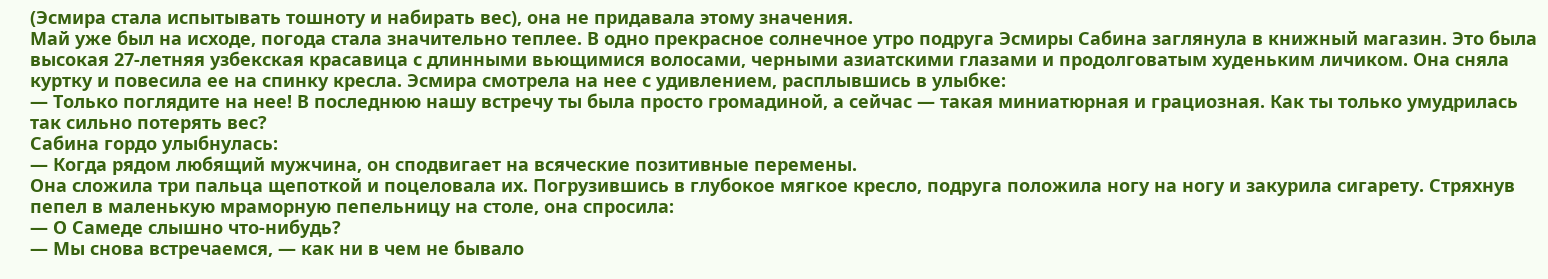(Эсмира стала испытывать тошноту и набирать вес), она не придавала этому значения.
Май уже был на исходе, погода стала значительно теплее. В одно прекрасное солнечное утро подруга Эсмиры Сабина заглянула в книжный магазин. Это была высокая 27-летняя узбекская красавица с длинными вьющимися волосами, черными азиатскими глазами и продолговатым худеньким личиком. Она сняла куртку и повесила ее на спинку кресла. Эсмира смотрела на нее с удивлением, расплывшись в улыбке:
— Только поглядите на нее! В последнюю нашу встречу ты была просто громадиной, а сейчас — такая миниатюрная и грациозная. Как ты только умудрилась так сильно потерять вес?
Сабина гордо улыбнулась:
— Когда рядом любящий мужчина, он сподвигает на всяческие позитивные перемены.
Она сложила три пальца щепоткой и поцеловала их. Погрузившись в глубокое мягкое кресло, подруга положила ногу на ногу и закурила сигарету. Стряхнув пепел в маленькую мраморную пепельницу на столе, она спросила:
— О Самеде слышно что-нибудь?
— Мы снова встречаемся, — как ни в чем не бывало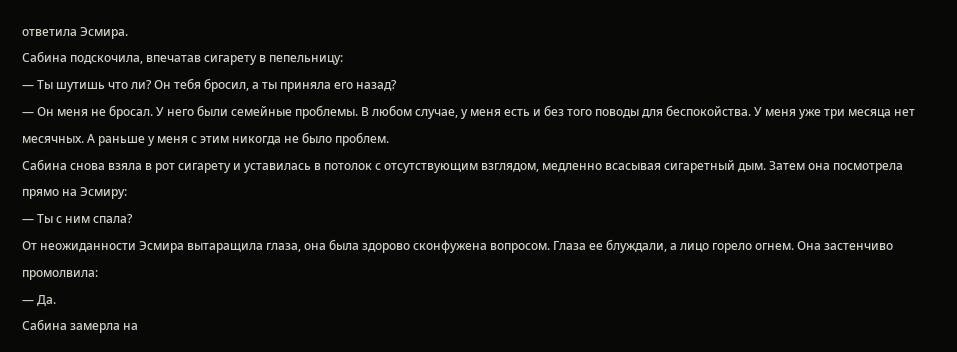ответила Эсмира.
Сабина подскочила, впечатав сигарету в пепельницу:
— Ты шутишь что ли? Он тебя бросил, а ты приняла его назад?
— Он меня не бросал. У него были семейные проблемы. В любом случае, у меня есть и без того поводы для беспокойства. У меня уже три месяца нет месячных. А раньше у меня с этим никогда не было проблем.
Сабина снова взяла в рот сигарету и уставилась в потолок с отсутствующим взглядом, медленно всасывая сигаретный дым. Затем она посмотрела прямо на Эсмиру:
— Ты с ним спала?
От неожиданности Эсмира вытаращила глаза, она была здорово сконфужена вопросом. Глаза ее блуждали, а лицо горело огнем. Она застенчиво промолвила:
— Да.
Сабина замерла на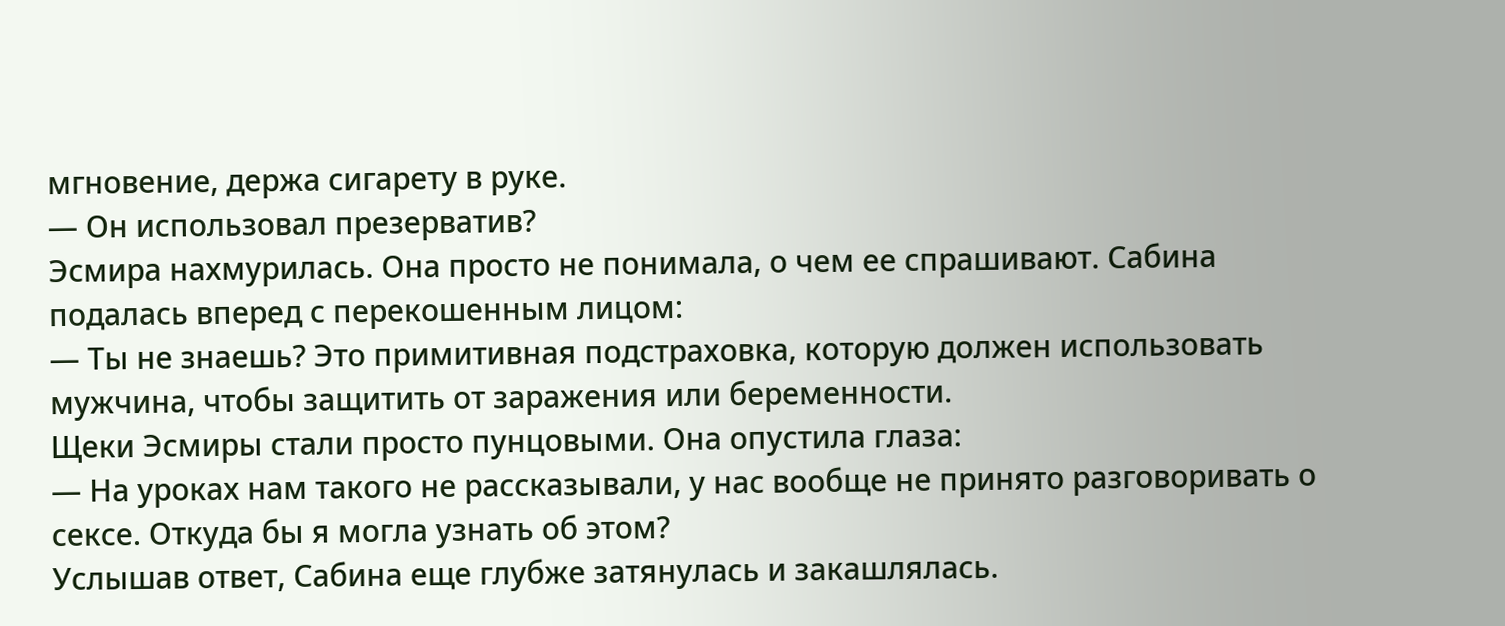мгновение, держа сигарету в руке.
— Он использовал презерватив?
Эсмира нахмурилась. Она просто не понимала, о чем ее спрашивают. Сабина подалась вперед с перекошенным лицом:
— Ты не знаешь? Это примитивная подстраховка, которую должен использовать мужчина, чтобы защитить от заражения или беременности.
Щеки Эсмиры стали просто пунцовыми. Она опустила глаза:
— На уроках нам такого не рассказывали, у нас вообще не принято разговоривать о сексе. Откуда бы я могла узнать об этом?
Услышав ответ, Сабина еще глубже затянулась и закашлялась.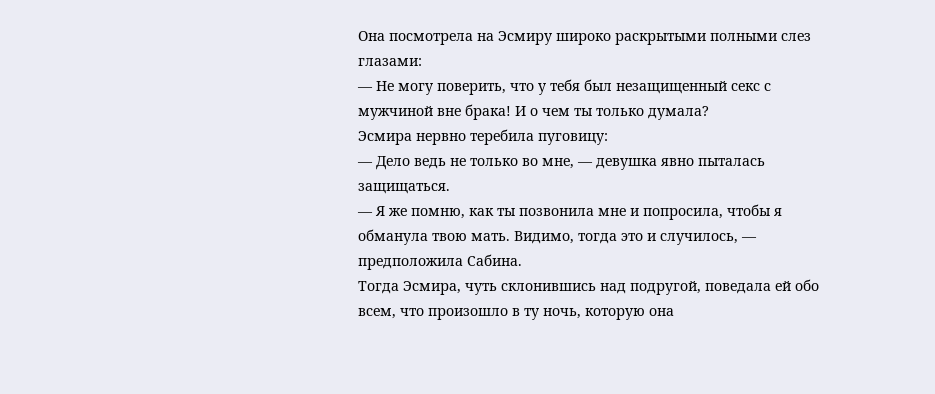Она посмотрела на Эсмиру широко раскрытыми полными слез глазами:
— Не могу поверить, что у тебя был незащищенный секс с мужчиной вне брака! И о чем ты только думала?
Эсмира нервно теребила пуговицу:
— Дело ведь не только во мне, — девушка явно пыталась защищаться.
— Я же помню, как ты позвонила мне и попросила, чтобы я обманула твою мать. Видимо, тогда это и случилось, — предположила Сабина.
Тогда Эсмира, чуть склонившись над подругой, поведала ей обо всем, что произошло в ту ночь, которую она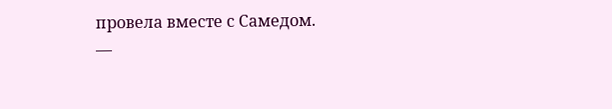провела вместе с Самедом.
—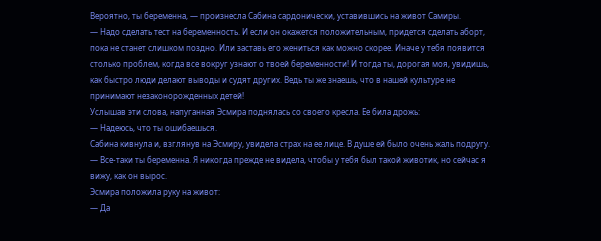Вероятно, ты беременна, — произнесла Сабина сардонически, уставившись на живот Самиры.
— Надо сделать тест на беременность. И если он окажется положительным, придется сделать аборт, пока не станет слишком поздно. Или заставь его жениться как можно скорее. Иначе у тебя появится столько проблем, когда все вокруг узнают о твоей беременности! И тогда ты, дорогая моя, увидишь, как быстро люди делают выводы и судят других. Ведь ты же знаешь, что в нашей культуре не принимают незаконорожденных детей!
Услышав эти слова, напуганная Эсмира поднялась со своего кресла. Ее била дрожь:
— Надеюсь, что ты ошибаешься.
Сабина кивнула и, взглянув на Эсмиру, увидела страх на ее лице. В душе ей было очень жаль подругу.
— Все-таки ты беременна. Я никогда прежде не видела, чтобы у тебя был такой животик, но сейчас я вижу, как он вырос.
Эсмира положила руку на живот:
— Да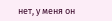нет, у меня он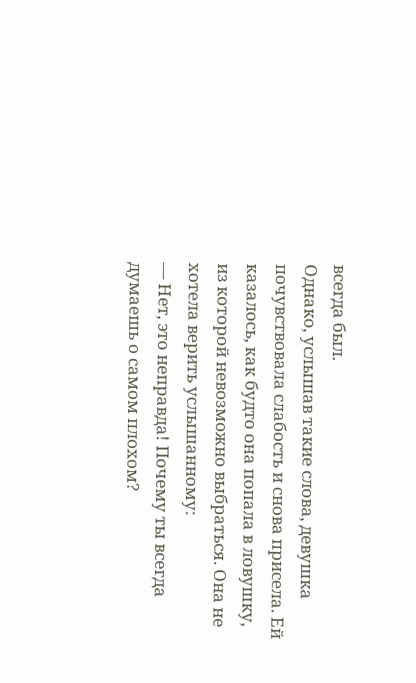всегда был.
Однако, услышав такие слова, девушка почувствовала слабость и снова присела. Ей казалось, как будто она попала в ловушку, из которой невозможно выбраться. Она не хотела верить услышанному:
— Нет, это неправда! Почему ты всегда думаешь о самом плохом?